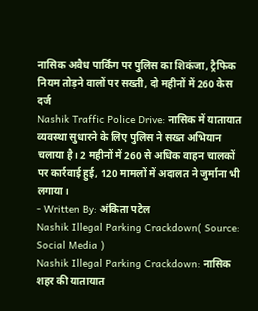नासिक अवैध पार्किंग पर पुलिस का शिकंजा, ट्रैफिक नियम तोड़ने वालों पर सख्ती, दो महीनों में 260 केस दर्ज
Nashik Traffic Police Drive: नासिक में यातायात व्यवस्था सुधारने के लिए पुलिस ने सख्त अभियान चलाया है। 2 महीनों में 260 से अधिक वाहन चालकों पर कार्रवाई हुई, 120 मामलों में अदालत ने जुर्माना भी लगाया।
- Written By: अंकिता पटेल
Nashik Illegal Parking Crackdown( Source: Social Media )
Nashik Illegal Parking Crackdown: नासिक शहर की यातायात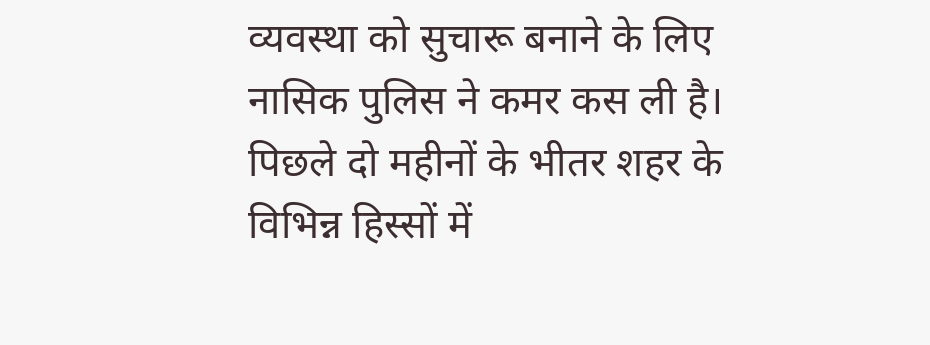व्यवस्था को सुचारू बनाने के लिए नासिक पुलिस ने कमर कस ली है। पिछले दो महीनों के भीतर शहर के विभिन्न हिस्सों में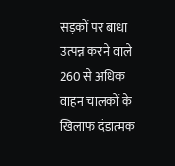सड़कों पर बाधा उत्पन्न करने वाले 260 से अधिक वाहन चालकों के खिलाफ दंडात्मक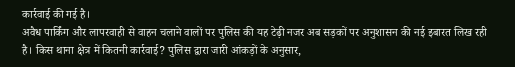कार्रवाई की गई है।
अवैध पार्किंग और लापरवाही से वाहन चलाने वालों पर पुलिस की यह टेढ़ी नजर अब सड़कों पर अनुशासन की नई इबारत लिख रही है। किस थाना क्षेत्र में कितनी कार्रवाई? पुलिस द्वारा जारी आंकड़ों के अनुसार,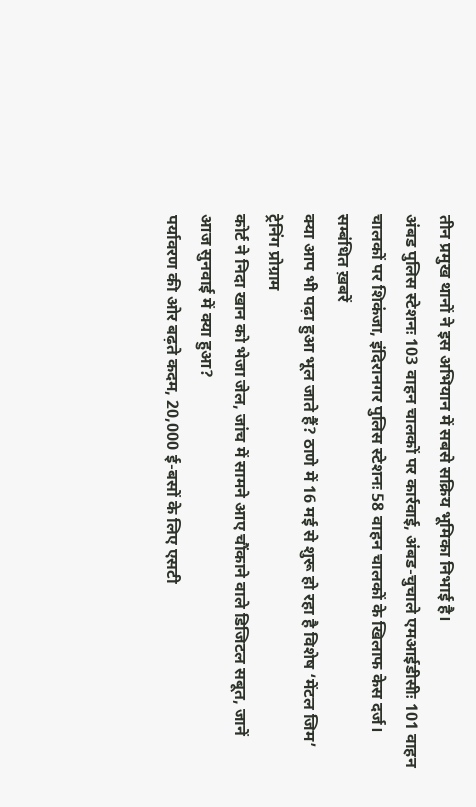तीन प्रमुख थानों ने इस अभियान में सबसे सक्रिय भूमिका निभाई है।
अंबड पुलिस स्टेशनः 103 वाहन चालकों पर कार्रवाई, अंबड-चुचाले एमआईडीसीः 101 वाहन चालकों पर शिकंजा, इंदिरानगर पुलिस स्टेशनः 58 वाहन चालकों के खिलाफ केस दर्ज।
सम्बंधित ख़बरें
क्या आप भी पढ़ा हुआ भूल जाते हैं? ठाणे में 16 मई से शुरू हो रहा है विशेष ‘मेंटल जिम’ ट्रेनिंग प्रोग्राम
कोर्ट ने निदा खान को भेजा जेल, जांच में सामने आए चौंकाने वाले डिजिटल सबूत, जानें आज सुनवाई में क्या हुआ?
पर्यावरण की ओर बढ़ते कदम, 20,000 ई-बसों के लिए एसटी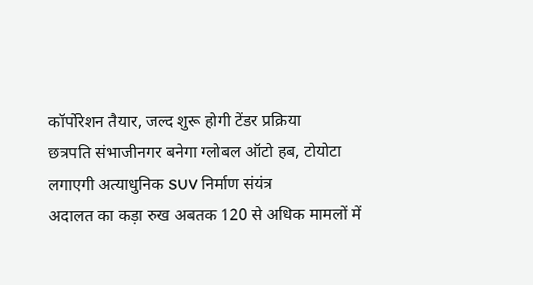कॉर्पोरेशन तैयार, जल्द शुरू होगी टेंडर प्रक्रिया
छत्रपति संभाजीनगर बनेगा ग्लोबल ऑटो हब, टोयोटा लगाएगी अत्याधुनिक SUV निर्माण संयंत्र
अदालत का कड़ा रुख अबतक 120 से अधिक मामलों में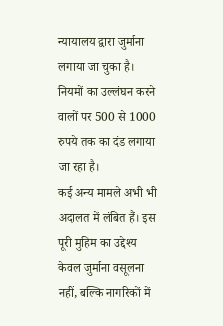न्यायालय द्वारा जुर्माना लगाया जा चुका है। नियमों का उल्लंघन करने वालों पर 500 से 1000 रुपये तक का दंड लगाया जा रहा है।
कई अन्य मामले अभी भी अदालत में लंबित हैं। इस पूरी मुहिम का उद्देश्य केवल जुर्माना वसूलना नहीं, बल्कि नागरिकों में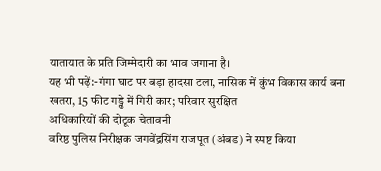यातायात के प्रति जिम्मेदारी का भाव जगाना है।
यह भी पढ़ें:-गंगा घाट पर बड़ा हादसा टला, नासिक में कुंभ विकास कार्य बना खतरा, 15 फीट गड्ढे में गिरी कार; परिवार सुरक्षित
अधिकारियों की दोटूक चेतावनी
वरिष्ठ पुलिस निरीक्षक जगवेंद्रसिंग राजपूत (अंबड) ने स्पष्ट किया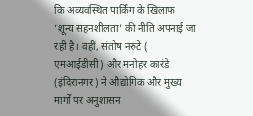कि अव्यवस्थित पार्किंग के खिलाफ ‘शून्य सहनशीलता’ की नीति अपनाई जा रही है। वहीं, संतोष नरुटे ( एमआईडीसी) और मनोहर कारंडे (इंदिरानगर) ने औद्योगिक और मुख्य मार्गों पर अनुशासन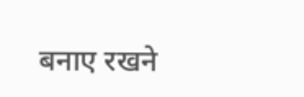बनाए रखने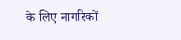के लिए नागरिकों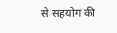से सहयोग की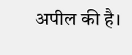अपील की है।